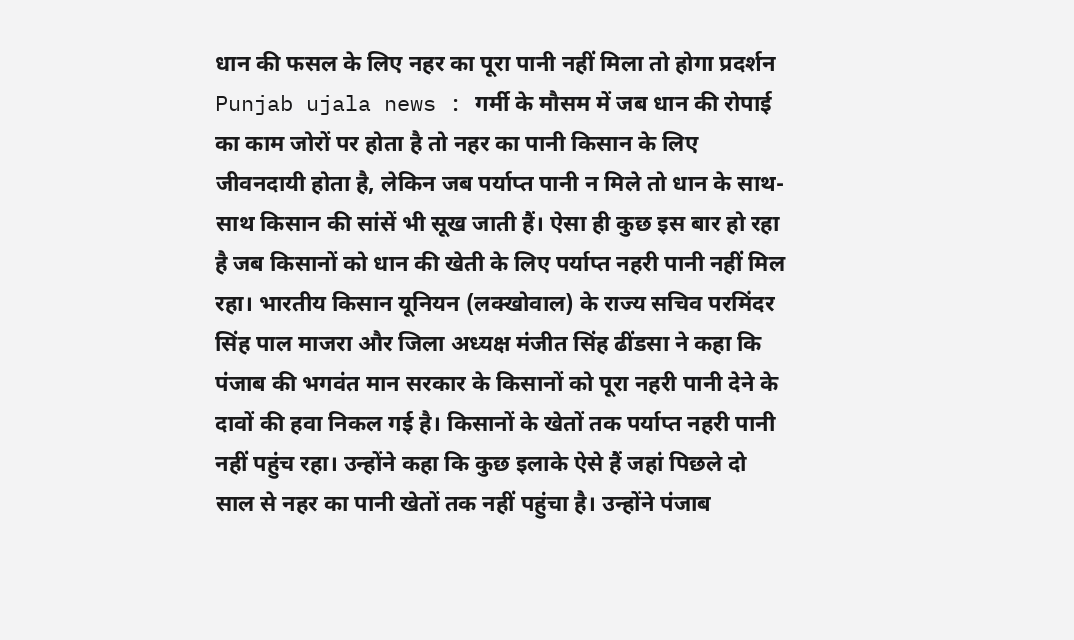धान की फसल के लिए नहर का पूरा पानी नहीं मिला तो होगा प्रदर्शन
Punjab ujala news : गर्मी के मौसम में जब धान की रोपाई का काम जोरों पर होता है तो नहर का पानी किसान के लिए जीवनदायी होता है, लेकिन जब पर्याप्त पानी न मिले तो धान के साथ-साथ किसान की सांसें भी सूख जाती हैं। ऐसा ही कुछ इस बार हो रहा है जब किसानों को धान की खेती के लिए पर्याप्त नहरी पानी नहीं मिल रहा। भारतीय किसान यूनियन (लक्खोवाल) के राज्य सचिव परमिंदर सिंह पाल माजरा और जिला अध्यक्ष मंजीत सिंह ढींडसा ने कहा कि पंजाब की भगवंत मान सरकार के किसानों को पूरा नहरी पानी देने के दावों की हवा निकल गई है। किसानों के खेतों तक पर्याप्त नहरी पानी नहीं पहुंच रहा। उन्होंने कहा कि कुछ इलाके ऐसे हैं जहां पिछले दो साल से नहर का पानी खेतों तक नहीं पहुंचा है। उन्होंने पंजाब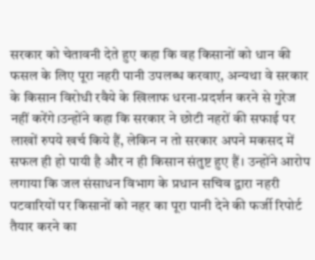सरकार को चेतावनी देते हुए कहा कि वह किसानों को धान की फसल के लिए पूरा नहरी पानी उपलब्ध करवाए, अन्यथा वे सरकार के किसान विरोधी रवैये के खिलाफ धरना-प्रदर्शन करने से गुरेज नहीं करेंगे।उन्होंने कहा कि सरकार ने छोटी नहरों की सफाई पर लाखों रुपये खर्च किये हैं, लेकिन न तो सरकार अपने मकसद में सफल ही हो पायी है और न ही किसान संतुष्ट हुए हैं। उन्होंने आरोप लगाया कि जल संसाधन विभाग के प्रधान सचिव द्वारा नहरी पटवारियों पर किसानों को नहर का पूरा पानी देने की फर्जी रिपोर्ट तैयार करने का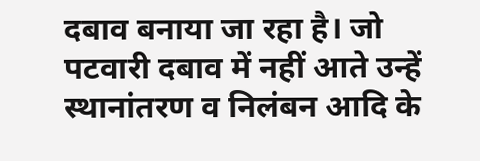दबाव बनाया जा रहा है। जो पटवारी दबाव में नहीं आते उन्हें स्थानांतरण व निलंबन आदि के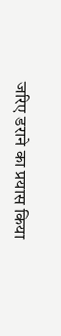जरिए डराने का प्रयास किया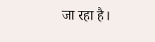जा रहा है।